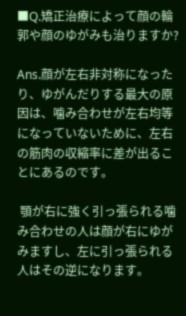■Q.矯正治療によって顔の輪郭や顔のゆがみも治りますか?

Ans.顔が左右非対称になったり、ゆがんだりする最大の原因は、噛み合わせが左右均等になっていないために、左右の筋肉の収縮率に差が出ることにあるのです。

 顎が右に強く引っ張られる噛み合わせの人は顔が右にゆがみますし、左に引っ張られる人はその逆になります。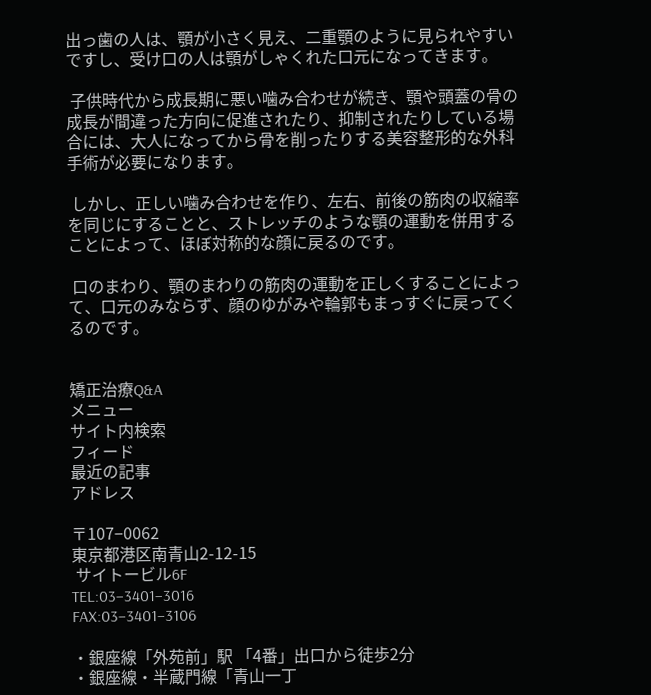出っ歯の人は、顎が小さく見え、二重顎のように見られやすいですし、受け口の人は顎がしゃくれた口元になってきます。

 子供時代から成長期に悪い噛み合わせが続き、顎や頭蓋の骨の成長が間違った方向に促進されたり、抑制されたりしている場合には、大人になってから骨を削ったりする美容整形的な外科手術が必要になります。

 しかし、正しい噛み合わせを作り、左右、前後の筋肉の収縮率を同じにすることと、ストレッチのような顎の運動を併用することによって、ほぼ対称的な顔に戻るのです。

 口のまわり、顎のまわりの筋肉の運動を正しくすることによって、口元のみならず、顔のゆがみや輪郭もまっすぐに戻ってくるのです。


矯正治療Q&A
メニュー
サイト内検索
フィード
最近の記事
アドレス

〒107−0062
東京都港区南青山2-12-15
 サイトービル6F
TEL:03−3401−3016
FAX:03−3401−3106

・銀座線「外苑前」駅 「4番」出口から徒歩2分
・銀座線・半蔵門線「青山一丁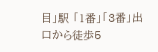目」駅 「1番」「3番」出口から徒歩5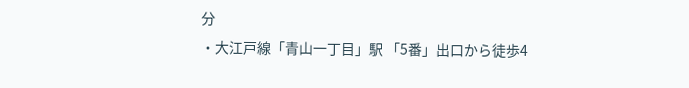分
・大江戸線「青山一丁目」駅 「5番」出口から徒歩4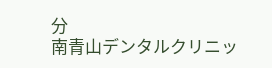分
南青山デンタルクリニッ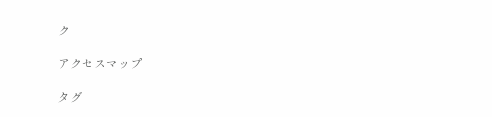ク

アクセスマップ

タグ